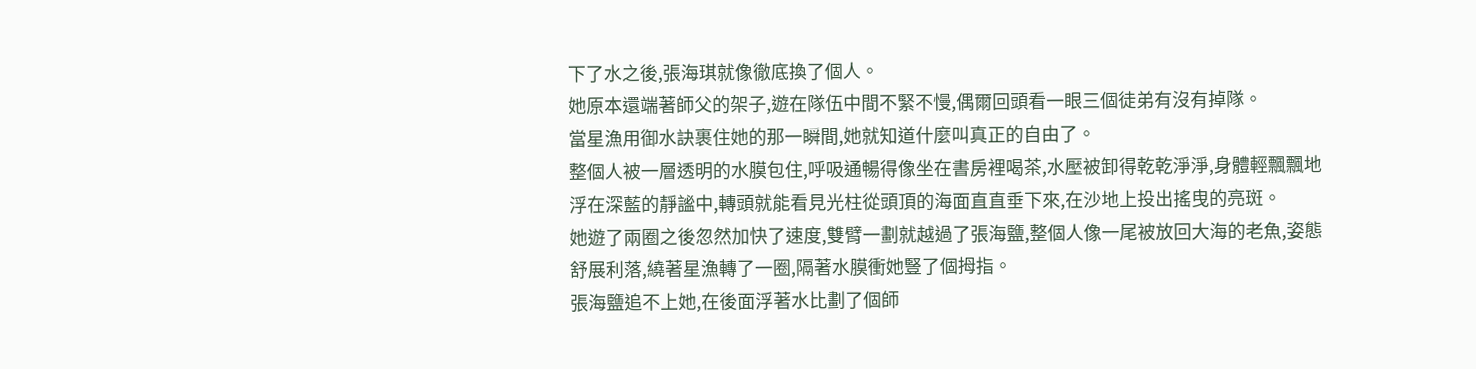下了水之後,張海琪就像徹底換了個人。
她原本還端著師父的架子,遊在隊伍中間不緊不慢,偶爾回頭看一眼三個徒弟有沒有掉隊。
當星漁用御水訣裹住她的那一瞬間,她就知道什麼叫真正的自由了。
整個人被一層透明的水膜包住,呼吸通暢得像坐在書房裡喝茶,水壓被卸得乾乾淨淨,身體輕飄飄地浮在深藍的靜謐中,轉頭就能看見光柱從頭頂的海面直直垂下來,在沙地上投出搖曳的亮斑。
她遊了兩圈之後忽然加快了速度,雙臂一劃就越過了張海鹽,整個人像一尾被放回大海的老魚,姿態舒展利落,繞著星漁轉了一圈,隔著水膜衝她豎了個拇指。
張海鹽追不上她,在後面浮著水比劃了個師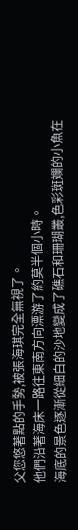父您悠著點的手勢,被張海琪完全無視了。
他們沿著海床一路往東南方向漂游了約莫半個小時。
海底的景色逐漸從細白的沙地變成了礁石和珊瑚叢,色彩斑斕的小魚在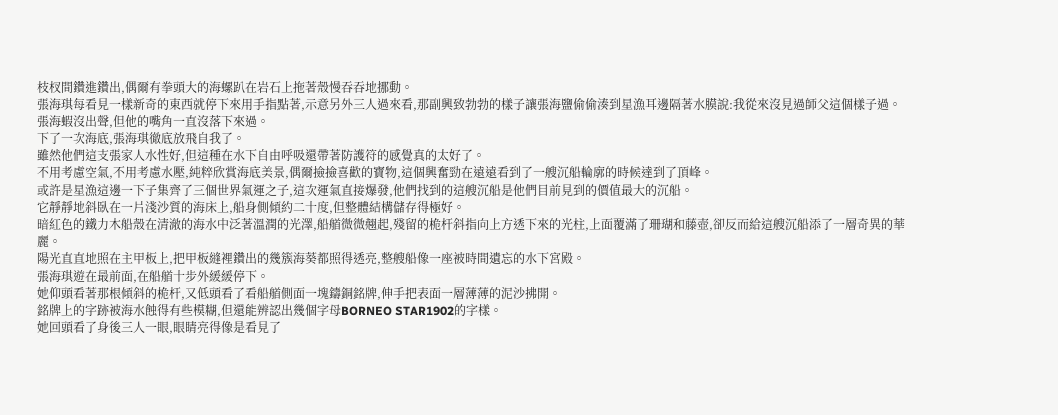枝杈間鑽進鑽出,偶爾有拳頭大的海螺趴在岩石上拖著殼慢吞吞地挪動。
張海琪每看見一樣新奇的東西就停下來用手指點著,示意另外三人過來看,那副興致勃勃的樣子讓張海鹽偷偷湊到星漁耳邊隔著水膜說:我從來沒見過師父這個樣子過。
張海蝦沒出聲,但他的嘴角一直沒落下來過。
下了一次海底,張海琪徹底放飛自我了。
雖然他們這支張家人水性好,但這種在水下自由呼吸還帶著防護符的感覺真的太好了。
不用考慮空氣,不用考慮水壓,純粹欣賞海底美景,偶爾撿撿喜歡的寶物,這個興奮勁在遠遠看到了一艘沉船輪廓的時候達到了頂峰。
或許是星漁這邊一下子集齊了三個世界氣運之子,這次運氣直接爆發,他們找到的這艘沉船是他們目前見到的價值最大的沉船。
它靜靜地斜臥在一片淺沙質的海床上,船身側傾約二十度,但整體結構儲存得極好。
暗紅色的鐵力木船殼在清澈的海水中泛著溫潤的光澤,船艏微微翹起,殘留的桅杆斜指向上方透下來的光柱,上面覆滿了珊瑚和藤壺,卻反而給這艘沉船添了一層奇異的華麗。
陽光直直地照在主甲板上,把甲板縫裡鑽出的幾簇海葵都照得透亮,整艘船像一座被時間遺忘的水下宮殿。
張海琪遊在最前面,在船艏十步外緩緩停下。
她仰頭看著那根傾斜的桅杆,又低頭看了看船艏側面一塊鑄銅銘牌,伸手把表面一層薄薄的泥沙拂開。
銘牌上的字跡被海水蝕得有些模糊,但還能辨認出幾個字母BORNEO STAR1902的字樣。
她回頭看了身後三人一眼,眼睛亮得像是看見了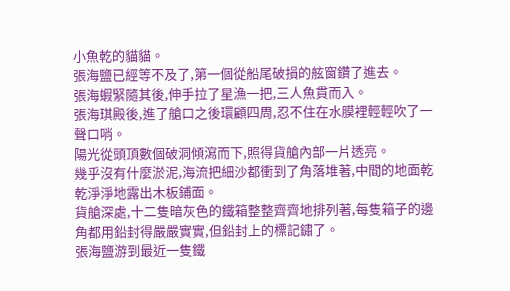小魚乾的貓貓。
張海鹽已經等不及了,第一個從船尾破損的舷窗鑽了進去。
張海蝦緊隨其後,伸手拉了星漁一把,三人魚貫而入。
張海琪殿後,進了艙口之後環顧四周,忍不住在水膜裡輕輕吹了一聲口哨。
陽光從頭頂數個破洞傾瀉而下,照得貨艙內部一片透亮。
幾乎沒有什麼淤泥,海流把細沙都衝到了角落堆著,中間的地面乾乾淨淨地露出木板鋪面。
貨艙深處,十二隻暗灰色的鐵箱整整齊齊地排列著,每隻箱子的邊角都用鉛封得嚴嚴實實,但鉛封上的標記鏽了。
張海鹽游到最近一隻鐵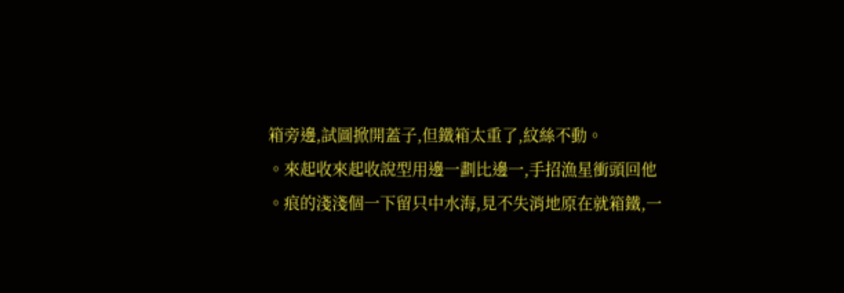箱旁邊,試圖掀開蓋子,但鐵箱太重了,紋絲不動。
。來起收來起收說型用邊一劃比邊一,手招漁星衝頭回他
。痕的淺淺個一下留只中水海,見不失消地原在就箱鐵,一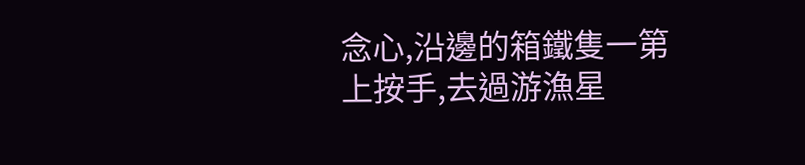念心,沿邊的箱鐵隻一第上按手,去過游漁星